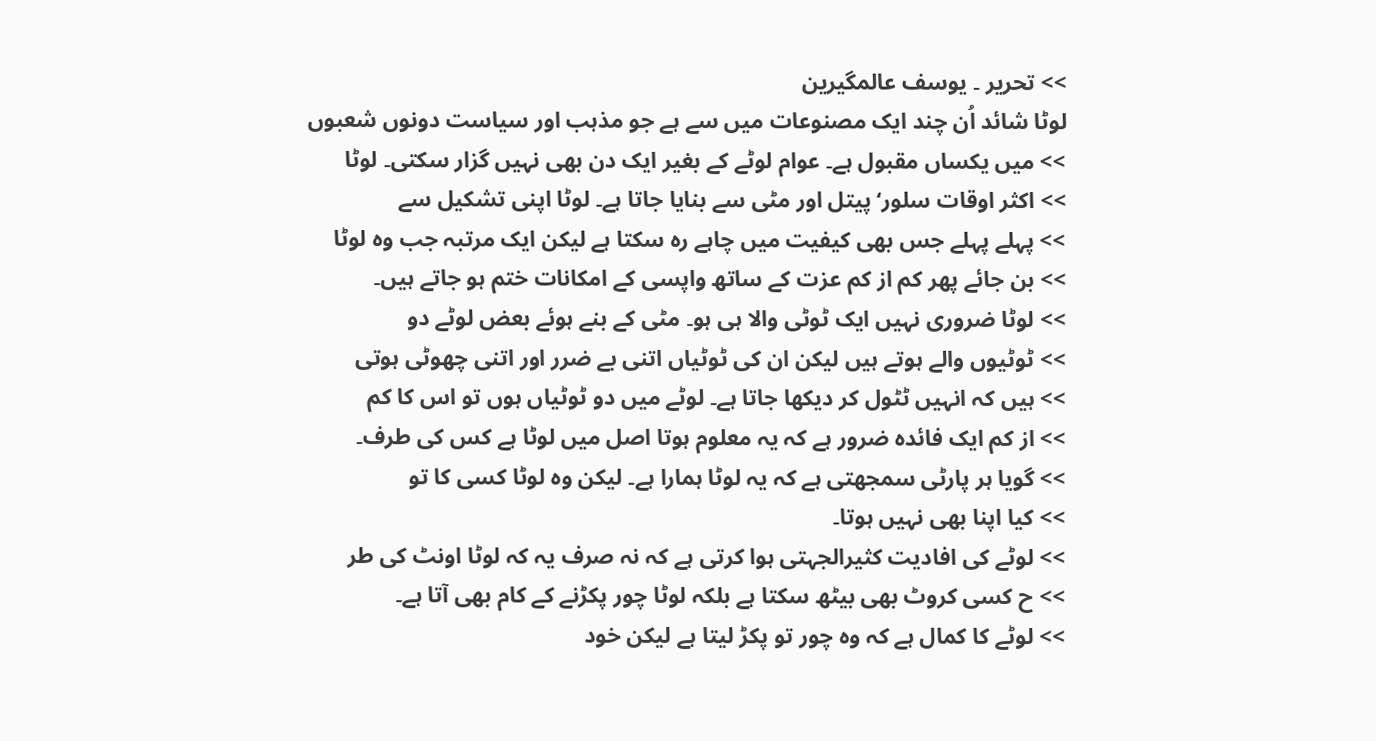>> تحریر ۔ یوسف عالمگیرین
لوٹا شائد اُن چند ایک مصنوعات میں سے ہے جو مذہب اور سیاست دونوں شعبوں
>> میں یکساں مقبول ہے۔ عوام لوٹے کے بغیر ایک دن بھی نہیں گزار سکتی۔ لوٹا
>> اکثر اوقات سلور‘ پیتل اور مٹی سے بنایا جاتا ہے۔ لوٹا اپنی تشکیل سے
>> پہلے پہلے جس بھی کیفیت میں چاہے رہ سکتا ہے لیکن ایک مرتبہ جب وہ لوٹا
>> بن جائے پھر کم از کم عزت کے ساتھ واپسی کے امکانات ختم ہو جاتے ہیں۔
>> لوٹا ضروری نہیں ایک ٹوٹی والا ہی ہو۔ مٹی کے بنے ہوئے بعض لوٹے دو
>> ٹوٹیوں والے ہوتے ہیں لیکن ان کی ٹوٹیاں اتنی بے ضرر اور اتنی چھوٹی ہوتی
>> ہیں کہ انہیں ٹٹول کر دیکھا جاتا ہے۔ لوٹے میں دو ٹوٹیاں ہوں تو اس کا کم
>> از کم ایک فائدہ ضرور ہے کہ یہ معلوم ہوتا اصل میں لوٹا ہے کس کی طرف۔
>> گویا ہر پارٹی سمجھتی ہے کہ یہ لوٹا ہمارا ہے۔ لیکن وہ لوٹا کسی کا تو
>> کیا اپنا بھی نہیں ہوتا۔
>> لوٹے کی افادیت کثیرالجہتی ہوا کرتی ہے کہ نہ صرف یہ کہ لوٹا اونٹ کی طر
>> ح کسی کروٹ بھی بیٹھ سکتا ہے بلکہ لوٹا چور پکڑنے کے کام بھی آتا ہے۔
>> لوٹے کا کمال ہے کہ وہ چور تو پکڑ لیتا ہے لیکن خود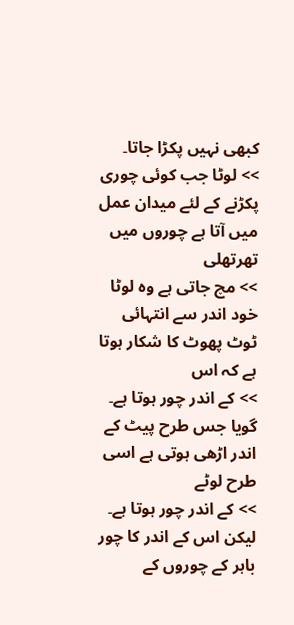کبھی نہیں پکڑا جاتا۔
>> لوٹا جب کوئی چوری پکڑنے کے لئے میدان عمل میں آتا ہے چوروں میں تھرتھلی
>> مچ جاتی ہے وہ لوٹا خود اندر سے انتہائی ٹوٹ پھوٹ کا شکار ہوتا ہے کہ اس
>> کے اندر چور ہوتا ہے۔ گویا جس طرح پیٹ کے اندر اڑھی ہوتی ہے اسی طرح لوٹے
>> کے اندر چور ہوتا ہے۔ لیکن اس کے اندر کا چور باہر کے چوروں کے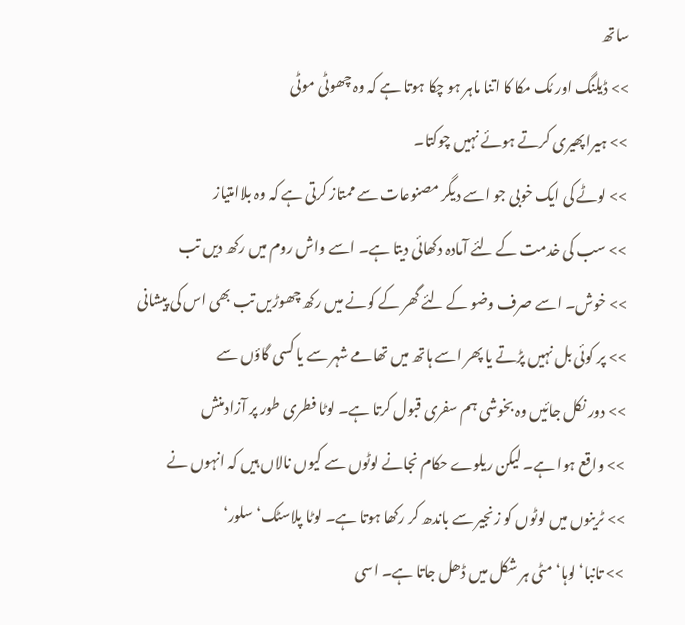ساتھ
>> ڈیلنگ اور مُک مکا کا اتنا ماہر ہو چکا ہوتا ہے کہ وہ چھوٹی موٹی
>> ہیراپھیری کرتے ہوئے نہیں چوکتا۔
>> لوٹے کی ایک خوبی جو اسے دیگر مصنوعات سے ممتاز کرتی ہے کہ وہ بلاامتیاز
>> سب کی خدمت کے لئے آمادہ دکھائی دیتا ہے۔ اسے واش روم میں رکھ دیں تب
>> خوش۔ اسے صرف وضو کے لئے گھر کے کونے میں رکھ چھوڑیں تب بھی اس کی پیشانی
>> پر کوئی بل نہیں پڑتے یا پھر اسے ہاتھ میں تھامے شہر سے یا کسی گاؤں سے
>> دور نکل جائیں وہ بخوشی ہم سفری قبول کرتا ہے۔ لوٹا فطری طور پر آزادمنش
>> واقع ہوا ہے۔ لیکن ریلوے حکام نجانے لوٹوں سے کیوں نالاں ہیں کہ انہوں نے
>> ٹرینوں میں لوٹوں کو زنجیر سے باندھ کر رکھا ہوتا ہے۔ لوٹا پلاسٹک‘ سلور‘
>> تانبا‘ لوہا‘ مٹی ہر شکل میں ڈھل جاتا ہے۔ اسی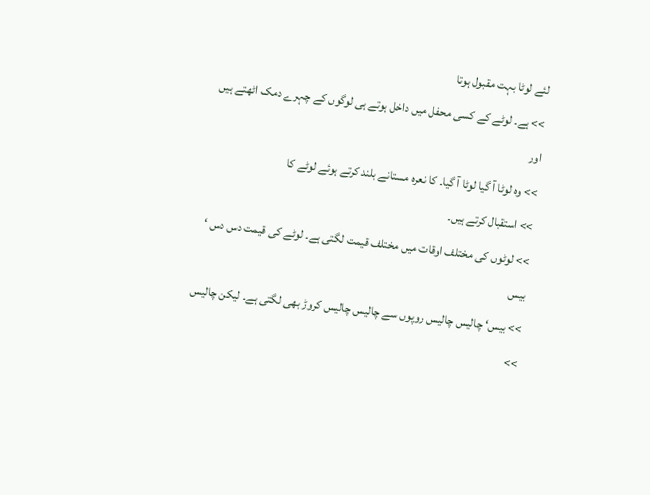لئے لوٹا بہت مقبول ہوتا
>> ہے۔ لوٹے کے کسی محفل میں داخل ہوتے ہی لوگوں کے چہرے دمک اٹھتے ہیں اور
>> وہ لوٹا آ گیا لوٹا آ گیا۔ کا نعرہ مستانے بلند کرتے ہوئے لوٹے کا
>> استقبال کرتے ہیں۔
>> لوٹوں کی مختلف اوقات میں مختلف قیمت لگتی ہے۔ لوٹے کی قیمت دس دس ‘ بیس
>> بیس‘ چالیس چالیس روپوں سے چالیس چالیس کروڑ بھی لگتی ہے۔ لیکن چالیس
>>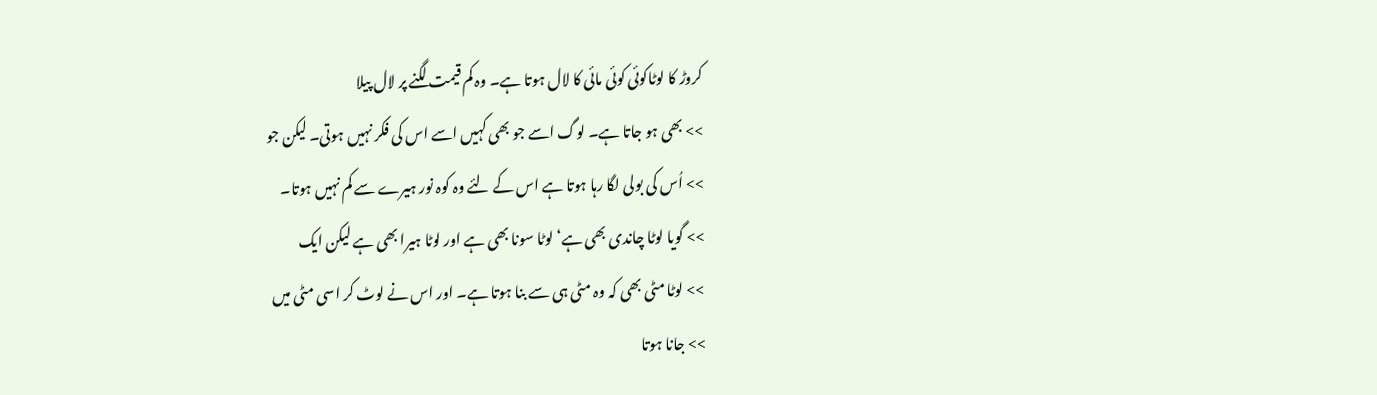کروڑ کا لوٹاکوئی کوئی مائی کا لال ہوتا ہے۔ وہ کم قیمت لگنے پر لال پیلا
>> بھی ہو جاتا ہے۔ لوگ اسے جو بھی کہیں اسے اس کی فکر نہیں ہوتی۔ لیکن جو
>> اُس کی بولی لگا رہا ہوتا ہے اس کے لئے وہ کوہ نور ہیرے سے کم نہیں ہوتا۔
>> گویا لوٹا چاندی بھی ہے‘ لوٹا سونا بھی ہے اور لوٹا ہیرا بھی ہے لیکن ایک
>> لوٹا مٹی بھی کہ وہ مٹی ہی سے بنا ہوتا ہے۔ اور اس نے لوٹ کر اسی مٹی میں
>> جانا ہوتا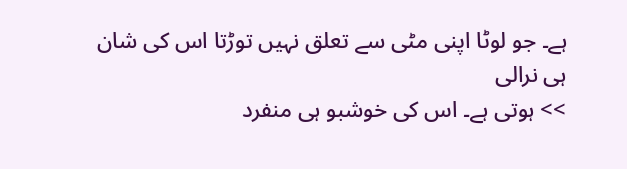ہے۔ جو لوٹا اپنی مٹی سے تعلق نہیں توڑتا اس کی شان ہی نرالی
>> ہوتی ہے۔ اس کی خوشبو ہی منفرد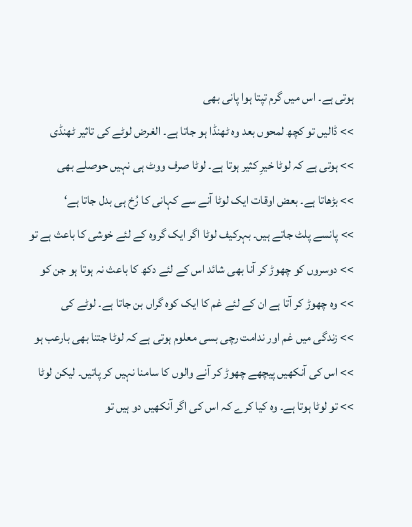ہوتی ہے۔ اس میں گرم تپتا ہوا پانی بھی
>> ڈالیں تو کچھ لمحوں بعد وہ ٹھنڈا ہو جاتا ہے۔ الغرض لوٹے کی تاثیر ٹھنڈی
>> ہوتی ہے کہ لوٹا خیرِ کثیر ہوتا ہے۔ لوٹا صرف ووٹ ہی نہیں حوصلے بھی
>> بڑھاتا ہے۔ بعض اوقات ایک لوٹا آنے سے کہانی کا رُخ ہی بدل جاتا ہے‘
>> پانسے پلٹ جاتے ہیں۔ بہرکیف لوٹا اگر ایک گروہ کے لئے خوشی کا باعث ہے تو
>> دوسروں کو چھوڑ کر آنا بھی شائد اس کے لئے دکھ کا باعث نہ ہوتا ہو جن کو
>> وہ چھوڑ کر آتا ہے ان کے لئے غم کا ایک کوہ گراں بن جاتا ہے۔ لوٹے کی
>> زندگی میں غم اور ندامت رچی بسی معلوم ہوتی ہے کہ لوٹا جتنا بھی بارعب ہو
>> اس کی آنکھیں پیچھے چھوڑ کر آنے والوں کا سامنا نہیں کر پاتیں۔ لیکن لوٹا
>> تو لوٹا ہوتا ہے۔ وہ کیا کرے کہ اس کی اگر آنکھیں دو ہیں تو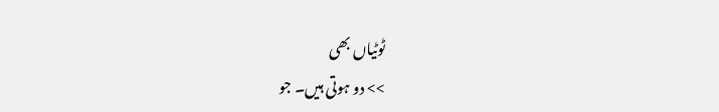ٹوٹیاں بھی
>> دو ہوتی ہیں۔ جو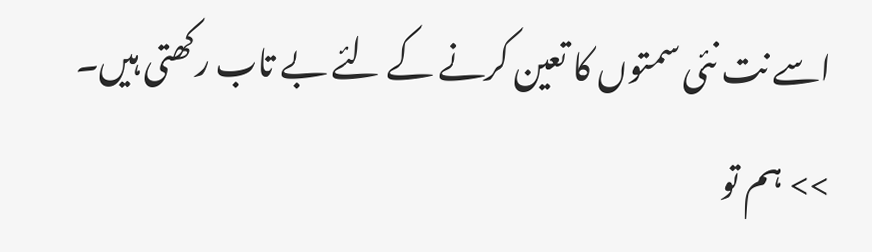اسے نت نئی سمتوں کا تعین کرنے کے لئے بے تاب رکھتی ہیں۔
>> ہم تو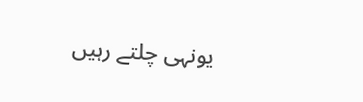یونہی چلتے رہیں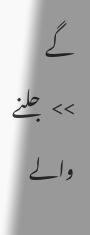گے
>> جلنے والے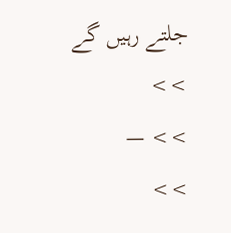جلتے رہیں گے
>>
>> —
>>